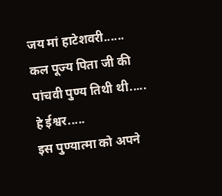जय मां हाटेशवरी......
कल पूज्य पिता जी की पांचवी पुण्य तिथी थी.....
हे ईश्वर.....
इस पुण्यात्मा को अपने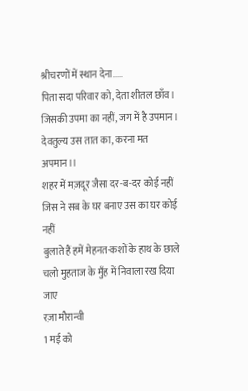श्रीचरणों में स्थान देना.....
पिता सदा परिवार को, देता शीतल छाँव।
जिसकी उपमा का नहीं, जग में है उपमान।
देवतुल्य उस तात का, करना मत अपमान।।
शहर में मज़दूर जैसा दर-ब-दर कोई नहीं
जिस ने सब के घर बनाए उस का घर कोई नहीं
बुलाते हैं हमें मेहनत-कशों के हाथ के छाले
चलो मुहताज के मुँह में निवाला रख दिया जाए
रज़ा मौरान्वी
1 मई को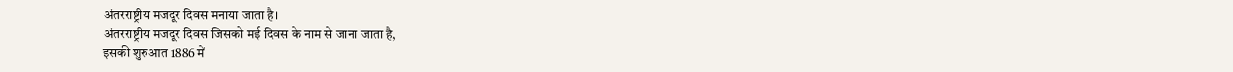अंतरराष्ट्रीय मजदूर दिवस मनाया जाता है।
अंतरराष्ट्रीय मजदूर दिवस जिसको मई दिवस के नाम से जाना जाता है,
इसकी शुरुआत 1886 में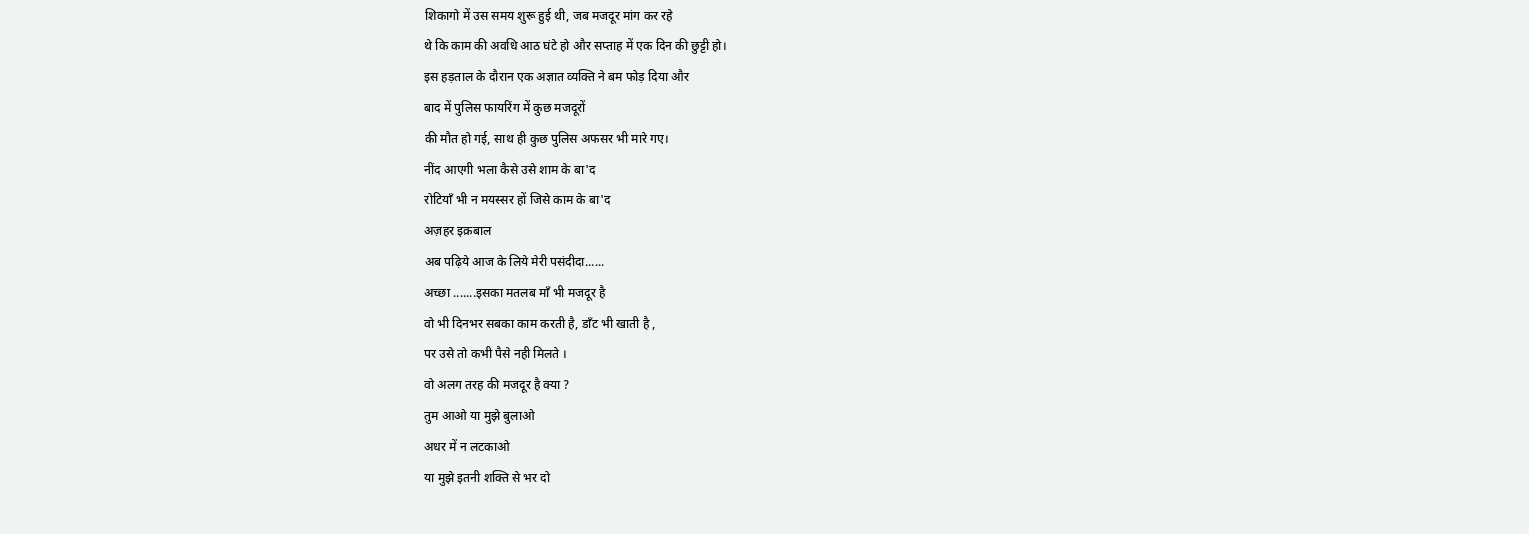शिकागो में उस समय शुरू हुई थी, जब मजदूर मांग कर रहे
थे कि काम की अवधि आठ घंटे हो और सप्ताह में एक दिन की छुट्टी हो।
इस हड़ताल के दौरान एक अज्ञात व्यक्ति ने बम फोड़ दिया और
बाद में पुलिस फायरिंग में कुछ मजदूरों
की मौत हो गई, साथ ही कुछ पुलिस अफसर भी मारे गए।
नींद आएगी भला कैसे उसे शाम के बा'द
रोटियाँ भी न मयस्सर हों जिसे काम के बा'द
अज़हर इक़बाल
अब पढ़िये आज के लिये मेरी पसंदीदा......
अच्छा .......इसका मतलब माँ भी मजदूर है
वो भी दिनभर सबका काम करती है, डाँट भी खाती है ,
पर उसे तो कभी पैसे नही मिलते ।
वो अलग तरह की मजदूर है क्या ?
तुम आओ या मुझे बुलाओ
अधर में न लटकाओ
या मुझे इतनी शक्ति से भर दो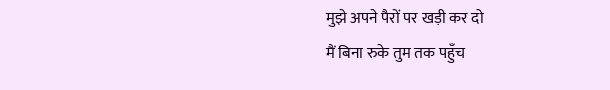मुझे अपने पैरों पर खड़ी कर दो
मैं बिना रुके तुम तक पहुँच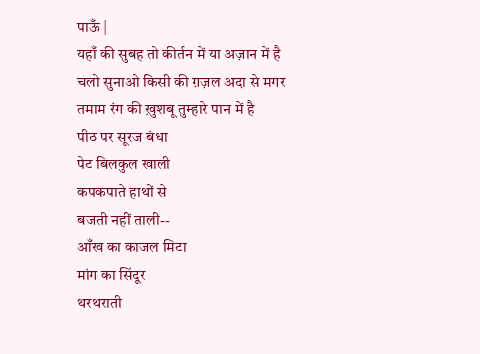पाऊँ |
यहाँ की सुबह तो कीर्तन में या अज़ान में है
चलो सुनाओ किसी की ग़ज़ल अदा से मगर
तमाम रंग की ख़ुशबू तुम्हारे पान में है
पीठ पर सूरज बंधा
पेट बिलकुल खाली
कपकपाते हाथों से
बजती नहीं ताली--
आँख का काजल मिटा
मांग का सिंदूर
थरथराती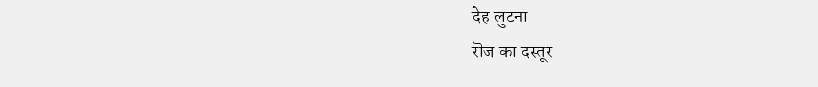देह लुटना
रॊज का दस्तूर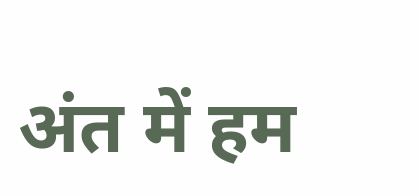अंत में हम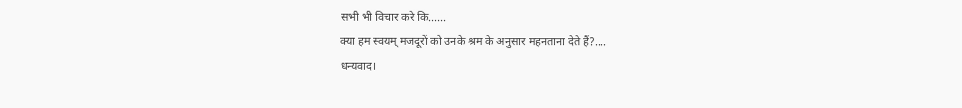सभी भी विचार करे कि......
क्या हम स्वयम् मजदूरों को उनके श्रम के अनुसार महनताना देते हैं?....
धन्यवाद।